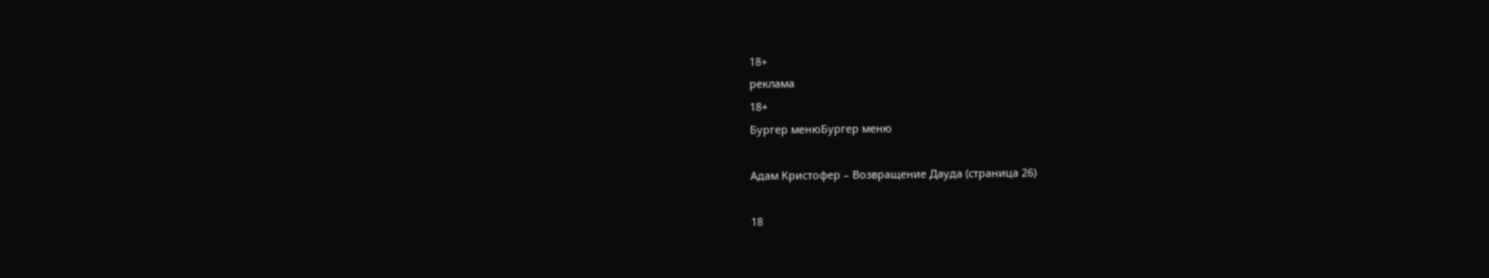18+
реклама
18+
Бургер менюБургер меню

Адам Кристофер – Возвращение Дауда (страница 26)

18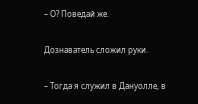– О? Поведай же.

Дознаватель сложил руки.

– Тогда я служил в Дануолле, в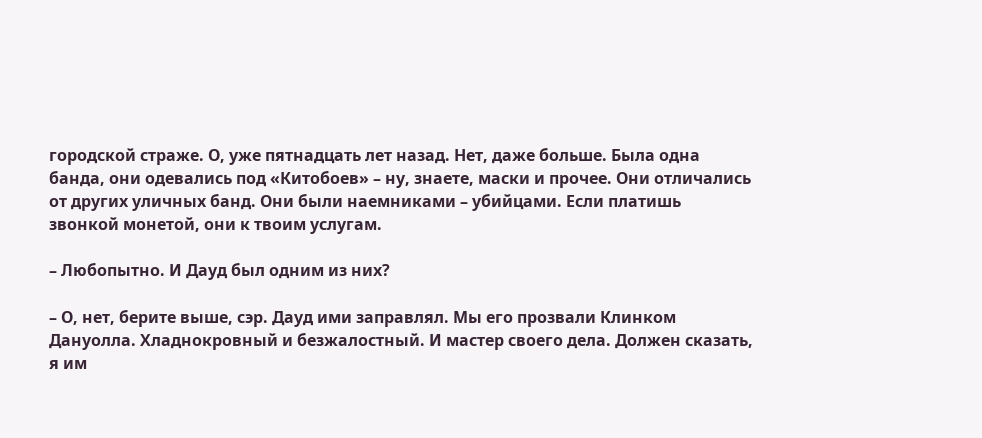городской страже. О, уже пятнадцать лет назад. Нет, даже больше. Была одна банда, они одевались под «Китобоев» – ну, знаете, маски и прочее. Они отличались от других уличных банд. Они были наемниками – убийцами. Если платишь звонкой монетой, они к твоим услугам.

– Любопытно. И Дауд был одним из них?

– О, нет, берите выше, сэр. Дауд ими заправлял. Мы его прозвали Клинком Дануолла. Хладнокровный и безжалостный. И мастер своего дела. Должен сказать, я им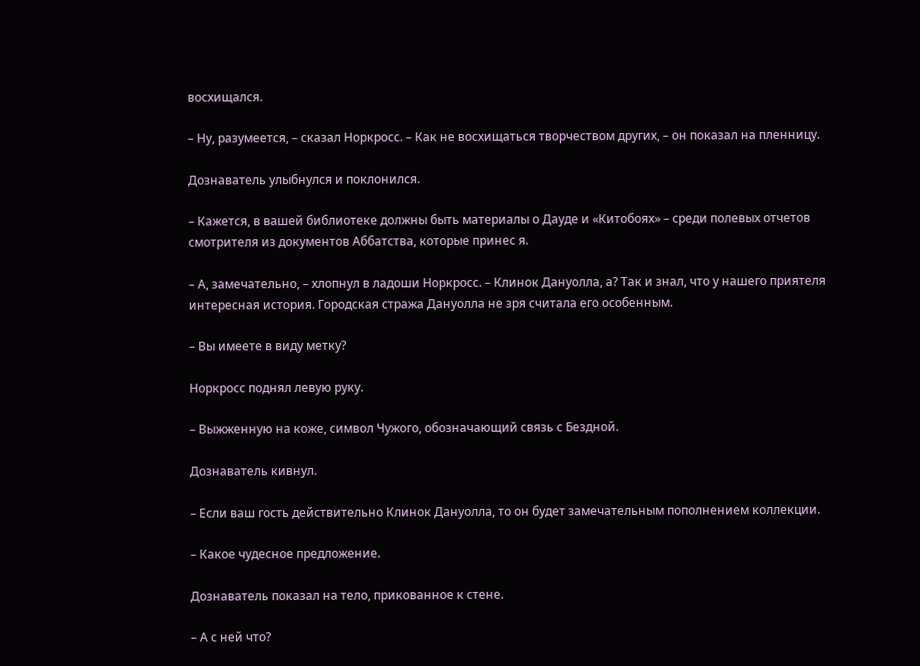восхищался.

– Ну, разумеется, – сказал Норкросс. – Как не восхищаться творчеством других, – он показал на пленницу.

Дознаватель улыбнулся и поклонился.

– Кажется, в вашей библиотеке должны быть материалы о Дауде и «Китобоях» – среди полевых отчетов смотрителя из документов Аббатства, которые принес я.

– А, замечательно, – хлопнул в ладоши Норкросс. – Клинок Дануолла, а? Так и знал, что у нашего приятеля интересная история. Городская стража Дануолла не зря считала его особенным.

– Вы имеете в виду метку?

Норкросс поднял левую руку.

– Выжженную на коже, символ Чужого, обозначающий связь с Бездной.

Дознаватель кивнул.

– Если ваш гость действительно Клинок Дануолла, то он будет замечательным пополнением коллекции.

– Какое чудесное предложение.

Дознаватель показал на тело, прикованное к стене.

– А с ней что?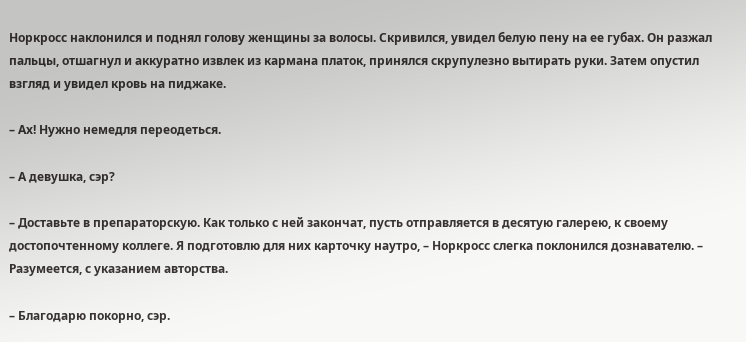Норкросс наклонился и поднял голову женщины за волосы. Скривился, увидел белую пену на ее губах. Он разжал пальцы, отшагнул и аккуратно извлек из кармана платок, принялся скрупулезно вытирать руки. Затем опустил взгляд и увидел кровь на пиджаке.

– Ах! Нужно немедля переодеться.

– А девушка, сэр?

– Доставьте в препараторскую. Как только с ней закончат, пусть отправляется в десятую галерею, к своему достопочтенному коллеге. Я подготовлю для них карточку наутро, – Норкросс слегка поклонился дознавателю. – Разумеется, с указанием авторства.

– Благодарю покорно, сэр.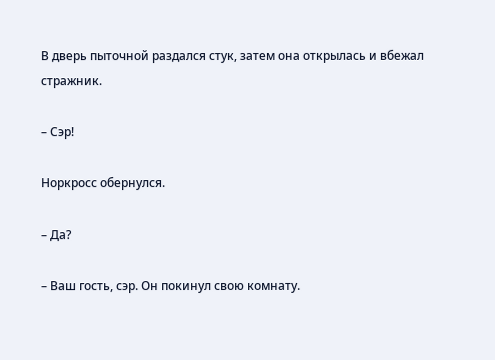В дверь пыточной раздался стук, затем она открылась и вбежал стражник.

– Сэр!

Норкросс обернулся.

– Да?

– Ваш гость, сэр. Он покинул свою комнату.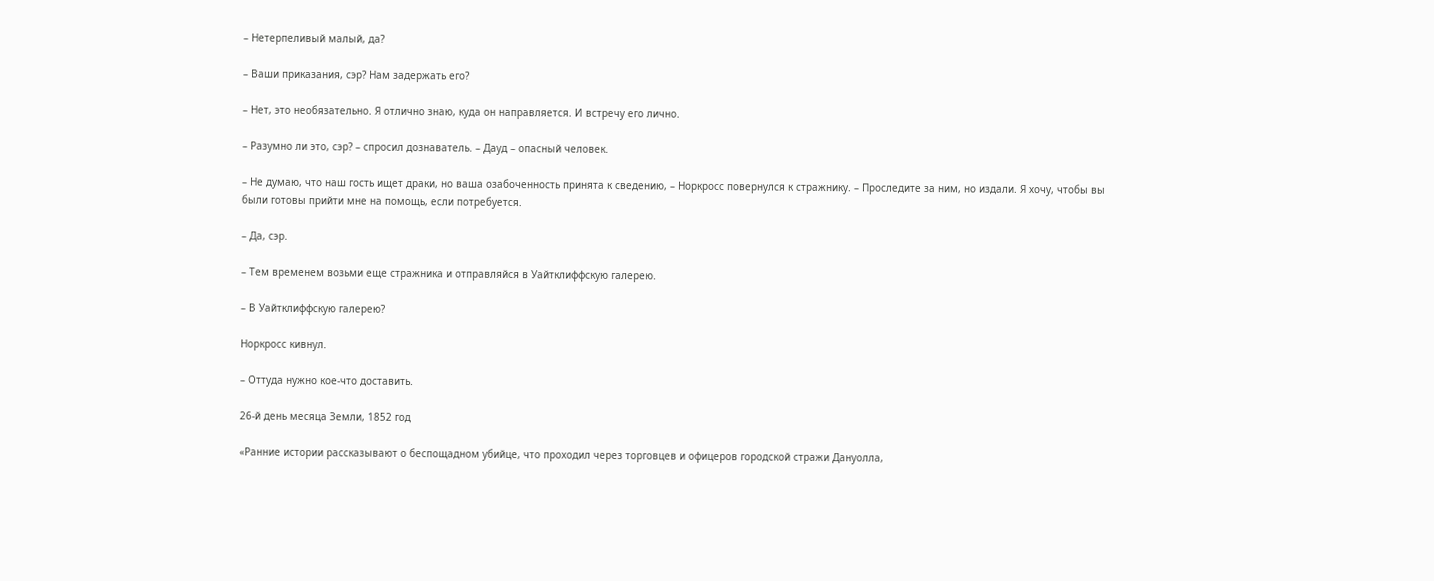– Нетерпеливый малый, да?

– Ваши приказания, сэр? Нам задержать его?

– Нет, это необязательно. Я отлично знаю, куда он направляется. И встречу его лично.

– Разумно ли это, сэр? – спросил дознаватель. – Дауд – опасный человек.

– Не думаю, что наш гость ищет драки, но ваша озабоченность принята к сведению, – Норкросс повернулся к стражнику. – Проследите за ним, но издали. Я хочу, чтобы вы были готовы прийти мне на помощь, если потребуется.

– Да, сэр.

– Тем временем возьми еще стражника и отправляйся в Уайтклиффскую галерею.

– В Уайтклиффскую галерею?

Норкросс кивнул.

– Оттуда нужно кое-что доставить.

26-й день месяца Земли, 1852 год

«Ранние истории рассказывают о беспощадном убийце, что проходил через торговцев и офицеров городской стражи Дануолла,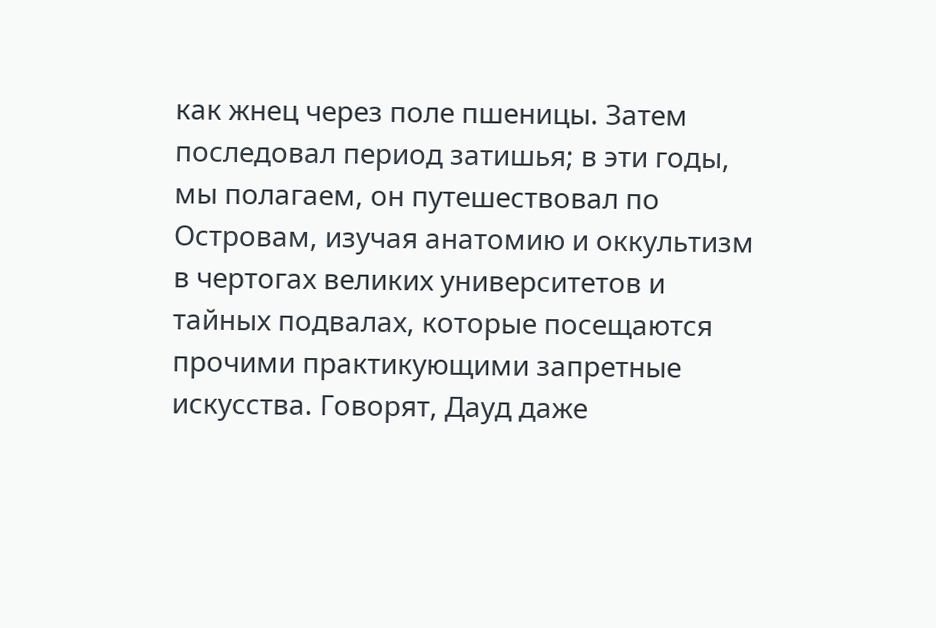как жнец через поле пшеницы. Затем последовал период затишья; в эти годы, мы полагаем, он путешествовал по Островам, изучая анатомию и оккультизм в чертогах великих университетов и тайных подвалах, которые посещаются прочими практикующими запретные искусства. Говорят, Дауд даже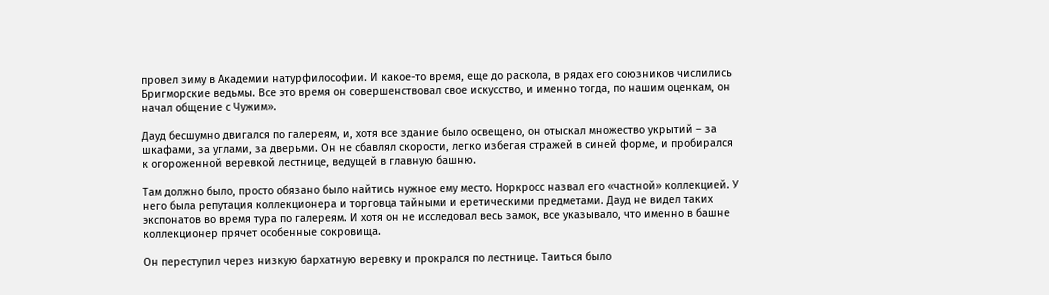провел зиму в Академии натурфилософии. И какое-то время, еще до раскола, в рядах его союзников числились Бригморские ведьмы. Все это время он совершенствовал свое искусство, и именно тогда, по нашим оценкам, он начал общение с Чужим».

Дауд бесшумно двигался по галереям, и, хотя все здание было освещено, он отыскал множество укрытий – за шкафами, за углами, за дверьми. Он не сбавлял скорости, легко избегая стражей в синей форме, и пробирался к огороженной веревкой лестнице, ведущей в главную башню.

Там должно было, просто обязано было найтись нужное ему место. Норкросс назвал его «частной» коллекцией. У него была репутация коллекционера и торговца тайными и еретическими предметами. Дауд не видел таких экспонатов во время тура по галереям. И хотя он не исследовал весь замок, все указывало, что именно в башне коллекционер прячет особенные сокровища.

Он переступил через низкую бархатную веревку и прокрался по лестнице. Таиться было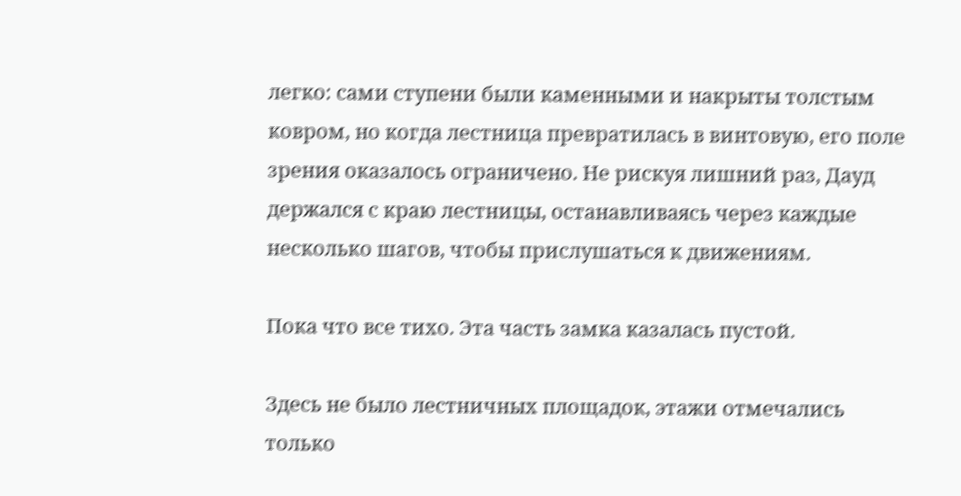легко: сами ступени были каменными и накрыты толстым ковром, но когда лестница превратилась в винтовую, его поле зрения оказалось ограничено. Не рискуя лишний раз, Дауд держался с краю лестницы, останавливаясь через каждые несколько шагов, чтобы прислушаться к движениям.

Пока что все тихо. Эта часть замка казалась пустой.

Здесь не было лестничных площадок, этажи отмечались только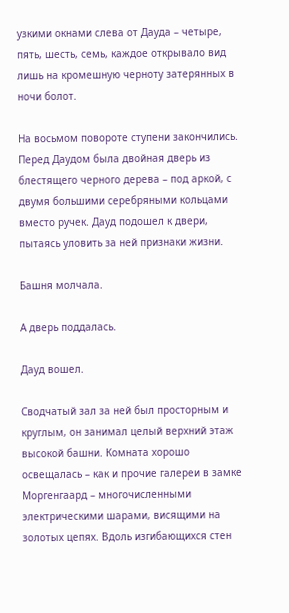узкими окнами слева от Дауда – четыре, пять, шесть, семь, каждое открывало вид лишь на кромешную черноту затерянных в ночи болот.

На восьмом повороте ступени закончились. Перед Даудом была двойная дверь из блестящего черного дерева – под аркой, с двумя большими серебряными кольцами вместо ручек. Дауд подошел к двери, пытаясь уловить за ней признаки жизни.

Башня молчала.

А дверь поддалась.

Дауд вошел.

Сводчатый зал за ней был просторным и круглым, он занимал целый верхний этаж высокой башни. Комната хорошо освещалась – как и прочие галереи в замке Моргенгаард – многочисленными электрическими шарами, висящими на золотых цепях. Вдоль изгибающихся стен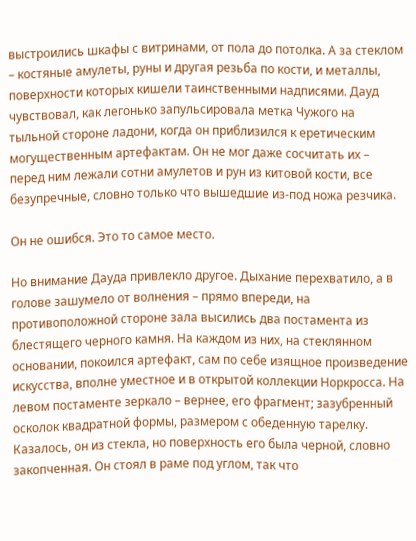выстроились шкафы с витринами, от пола до потолка. А за стеклом – костяные амулеты, руны и другая резьба по кости, и металлы, поверхности которых кишели таинственными надписями. Дауд чувствовал, как легонько запульсировала метка Чужого на тыльной стороне ладони, когда он приблизился к еретическим могущественным артефактам. Он не мог даже сосчитать их – перед ним лежали сотни амулетов и рун из китовой кости, все безупречные, словно только что вышедшие из-под ножа резчика.

Он не ошибся. Это то самое место.

Но внимание Дауда привлекло другое. Дыхание перехватило, а в голове зашумело от волнения – прямо впереди, на противоположной стороне зала высились два постамента из блестящего черного камня. На каждом из них, на стеклянном основании, покоился артефакт, сам по себе изящное произведение искусства, вполне уместное и в открытой коллекции Норкросса. На левом постаменте зеркало – вернее, его фрагмент; зазубренный осколок квадратной формы, размером с обеденную тарелку. Казалось, он из стекла, но поверхность его была черной, словно закопченная. Он стоял в раме под углом, так что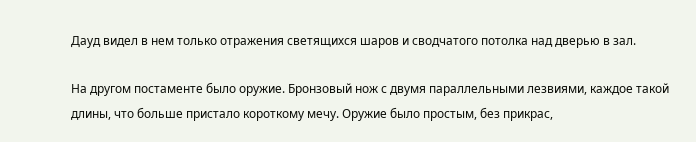Дауд видел в нем только отражения светящихся шаров и сводчатого потолка над дверью в зал.

На другом постаменте было оружие. Бронзовый нож с двумя параллельными лезвиями, каждое такой длины, что больше пристало короткому мечу. Оружие было простым, без прикрас,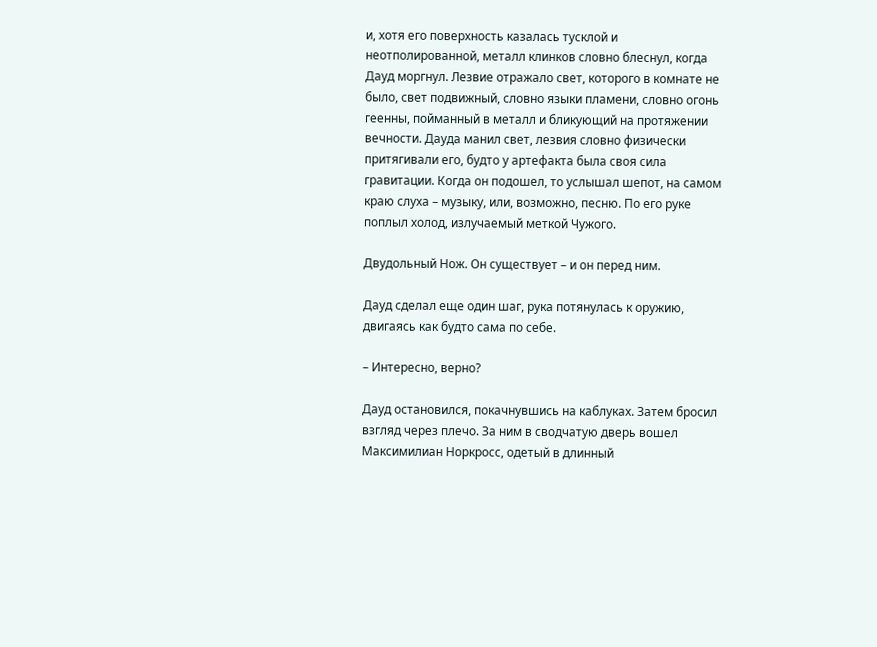и, хотя его поверхность казалась тусклой и неотполированной, металл клинков словно блеснул, когда Дауд моргнул. Лезвие отражало свет, которого в комнате не было, свет подвижный, словно языки пламени, словно огонь геенны, пойманный в металл и бликующий на протяжении вечности. Дауда манил свет, лезвия словно физически притягивали его, будто у артефакта была своя сила гравитации. Когда он подошел, то услышал шепот, на самом краю слуха – музыку, или, возможно, песню. По его руке поплыл холод, излучаемый меткой Чужого.

Двудольный Нож. Он существует – и он перед ним.

Дауд сделал еще один шаг, рука потянулась к оружию, двигаясь как будто сама по себе.

– Интересно, верно?

Дауд остановился, покачнувшись на каблуках. Затем бросил взгляд через плечо. За ним в сводчатую дверь вошел Максимилиан Норкросс, одетый в длинный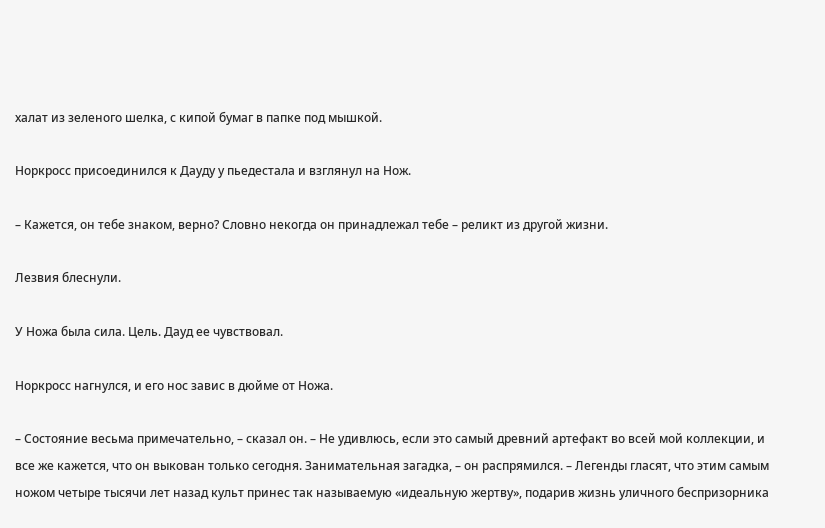халат из зеленого шелка, с кипой бумаг в папке под мышкой.

Норкросс присоединился к Дауду у пьедестала и взглянул на Нож.

– Кажется, он тебе знаком, верно? Словно некогда он принадлежал тебе – реликт из другой жизни.

Лезвия блеснули.

У Ножа была сила. Цель. Дауд ее чувствовал.

Норкросс нагнулся, и его нос завис в дюйме от Ножа.

– Состояние весьма примечательно, – сказал он. – Не удивлюсь, если это самый древний артефакт во всей мой коллекции, и все же кажется, что он выкован только сегодня. Занимательная загадка, – он распрямился. – Легенды гласят, что этим самым ножом четыре тысячи лет назад культ принес так называемую «идеальную жертву», подарив жизнь уличного беспризорника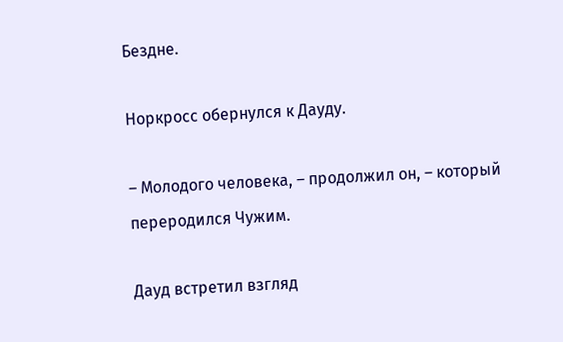Бездне.

Норкросс обернулся к Дауду.

– Молодого человека, – продолжил он, – который переродился Чужим.

Дауд встретил взгляд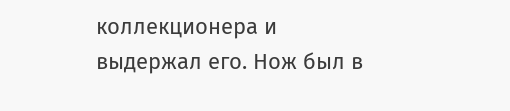коллекционера и выдержал его. Нож был в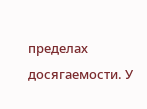пределах досягаемости. У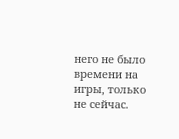него не было времени на игры, только не сейчас.